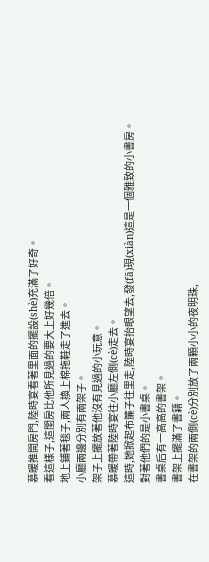慕暖推開房門,陸時宴看著里面的擺設(shè)充滿了好奇。
看這樣子,這閨房比他所見過的要大上好幾倍。
地上鋪著毯子,兩人換上棉拖鞋走了進去。
小廳兩邊分別有兩架子。
架子上擺放著他沒有見過的小玩意。
慕暖帶著陸時宴往小廳左側(cè)走去。
這時,她掀起布簾子往里走,陸時宴抬眼望去,發(fā)現(xiàn)這是一個雅致的小書房。
對著他們的是小書桌。
書桌后有一高高的書架。
書架上擺滿了書籍。
在書架的兩側(cè)分別放了兩顆小小的夜明珠,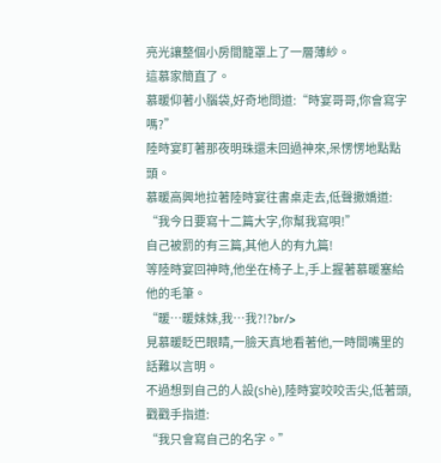亮光讓整個小房間籠罩上了一層薄紗。
這慕家簡直了。
慕暖仰著小腦袋,好奇地問道:“時宴哥哥,你會寫字嗎?”
陸時宴盯著那夜明珠還未回過神來,呆愣愣地點點頭。
慕暖高興地拉著陸時宴往書桌走去,低聲撒嬌道:
“我今日要寫十二篇大字,你幫我寫唄!”
自己被罰的有三篇,其他人的有九篇!
等陸時宴回神時,他坐在椅子上,手上握著慕暖塞給他的毛筆。
“暖…暖妹妹,我…我?!?br/>
見慕暖眨巴眼睛,一臉天真地看著他,一時間嘴里的話難以言明。
不過想到自己的人設(shè),陸時宴咬咬舌尖,低著頭,戳戳手指道:
“我只會寫自己的名字。”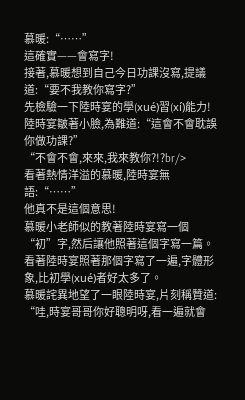慕暖:“……”
這確實——會寫字!
接著,慕暖想到自己今日功課沒寫,提議道:“要不我教你寫字?”
先檢驗一下陸時宴的學(xué)習(xí)能力!
陸時宴皺著小臉,為難道:“這會不會耽誤你做功課?”
“不會不會,來來,我來教你?!?br/>
看著熱情洋溢的慕暖,陸時宴無語:“……”
他真不是這個意思!
慕暖小老師似的教著陸時宴寫一個“初”字,然后讓他照著這個字寫一篇。
看著陸時宴照著那個字寫了一遍,字體形象,比初學(xué)者好太多了。
慕暖詫異地望了一眼陸時宴,片刻稱贊道:
“哇,時宴哥哥你好聰明呀,看一遍就會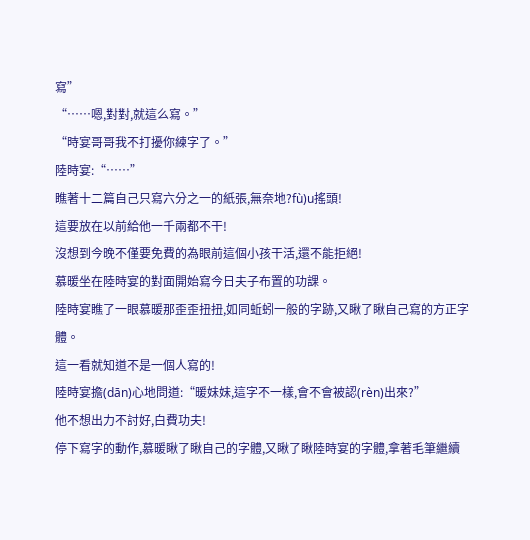寫”
“……嗯,對對,就這么寫。”
“時宴哥哥我不打擾你練字了。”
陸時宴:“……”
瞧著十二篇自己只寫六分之一的紙張,無奈地?fù)u搖頭!
這要放在以前給他一千兩都不干!
沒想到今晚不僅要免費的為眼前這個小孩干活,還不能拒絕!
慕暖坐在陸時宴的對面開始寫今日夫子布置的功課。
陸時宴瞧了一眼慕暖那歪歪扭扭,如同蚯蚓一般的字跡,又瞅了瞅自己寫的方正字體。
這一看就知道不是一個人寫的!
陸時宴擔(dān)心地問道:“暖妹妹,這字不一樣,會不會被認(rèn)出來?”
他不想出力不討好,白費功夫!
停下寫字的動作,慕暖瞅了瞅自己的字體,又瞅了瞅陸時宴的字體,拿著毛筆繼續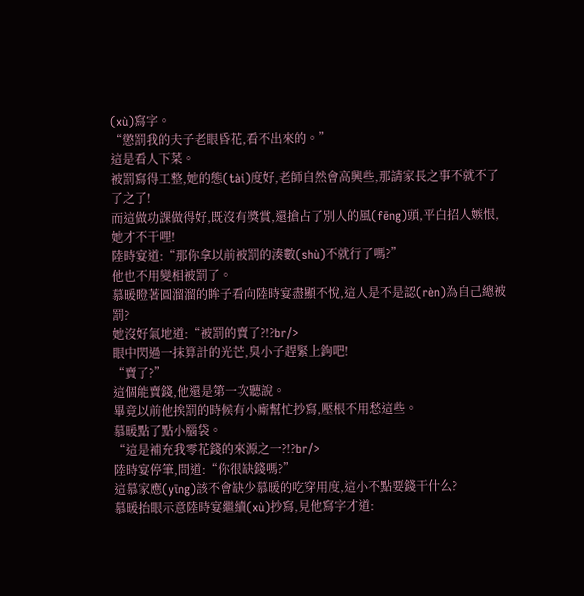(xù)寫字。
“懲罰我的夫子老眼昏花,看不出來的。”
這是看人下菜。
被罰寫得工整,她的態(tài)度好,老師自然會高興些,那請家長之事不就不了了之了!
而這做功課做得好,既沒有獎賞,還搶占了別人的風(fēng)頭,平白招人嫉恨,她才不干哩!
陸時宴道:“那你拿以前被罰的湊數(shù)不就行了嗎?”
他也不用變相被罰了。
慕暖瞪著圓溜溜的眸子看向陸時宴盡顯不悅,這人是不是認(rèn)為自己總被罰?
她沒好氣地道:“被罰的賣了?!?br/>
眼中閃過一抹算計的光芒,臭小子趕緊上鉤吧!
“賣了?”
這個能賣錢,他還是第一次聽說。
畢竟以前他挨罰的時候有小廝幫忙抄寫,壓根不用愁這些。
慕暖點了點小腦袋。
“這是補充我零花錢的來源之一?!?br/>
陸時宴停筆,問道:“你很缺錢嗎?”
這慕家應(yīng)該不會缺少慕暖的吃穿用度,這小不點要錢干什么?
慕暖抬眼示意陸時宴繼續(xù)抄寫,見他寫字才道: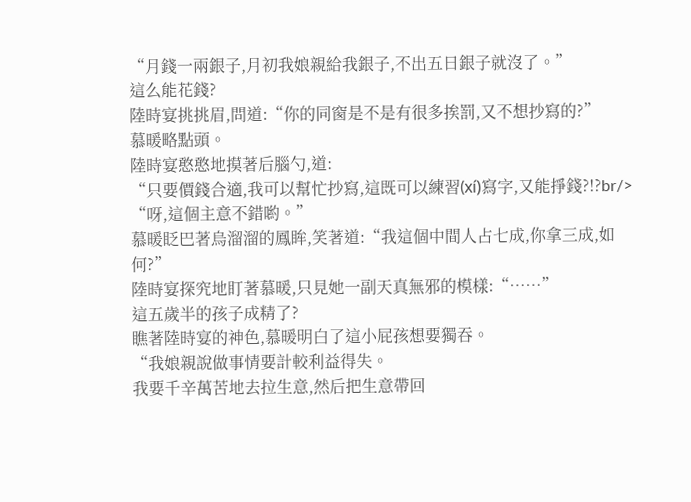“月錢一兩銀子,月初我娘親給我銀子,不出五日銀子就沒了。”
這么能花錢?
陸時宴挑挑眉,問道:“你的同窗是不是有很多挨罰,又不想抄寫的?”
慕暖略點頭。
陸時宴憨憨地摸著后腦勺,道:
“只要價錢合適,我可以幫忙抄寫,這既可以練習(xí)寫字,又能掙錢?!?br/>
“呀,這個主意不錯喲。”
慕暖眨巴著烏溜溜的鳳眸,笑著道:“我這個中間人占七成,你拿三成,如何?”
陸時宴探究地盯著慕暖,只見她一副天真無邪的模樣:“……”
這五歲半的孩子成精了?
瞧著陸時宴的神色,慕暖明白了這小屁孩想要獨吞。
“我娘親說做事情要計較利益得失。
我要千辛萬苦地去拉生意,然后把生意帶回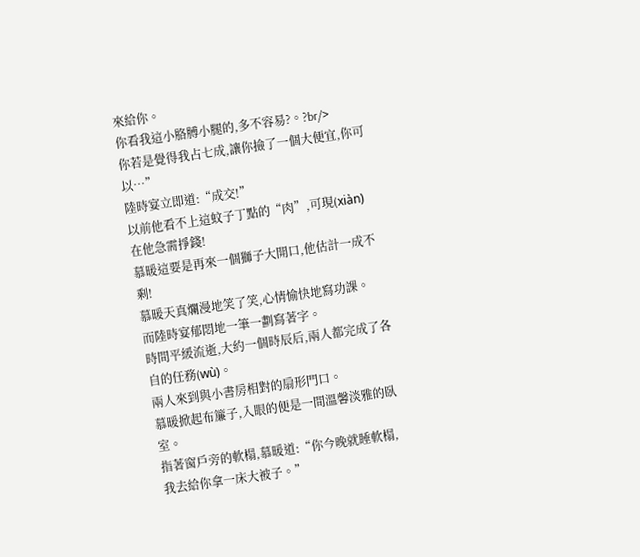來給你。
你看我這小胳膊小腿的,多不容易?。?br/>
你若是覺得我占七成,讓你撿了一個大便宜,你可以…”
陸時宴立即道:“成交!”
以前他看不上這蚊子丁點的“肉”,可現(xiàn)在他急需掙錢!
慕暖這要是再來一個獅子大開口,他估計一成不剩!
慕暖天真爛漫地笑了笑,心情愉快地寫功課。
而陸時宴郁悶地一筆一劃寫著字。
時間平緩流逝,大約一個時辰后,兩人都完成了各自的任務(wù)。
兩人來到與小書房相對的扇形門口。
慕暖掀起布簾子,入眼的便是一間溫馨淡雅的臥室。
指著窗戶旁的軟榻,慕暖道:“你今晚就睡軟榻,我去給你拿一床大被子。”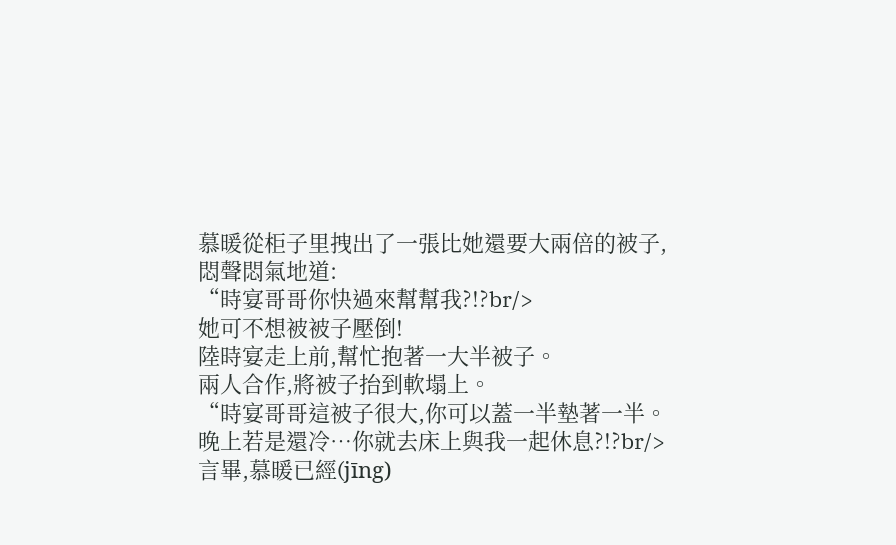慕暖從柜子里拽出了一張比她還要大兩倍的被子,悶聲悶氣地道:
“時宴哥哥你快過來幫幫我?!?br/>
她可不想被被子壓倒!
陸時宴走上前,幫忙抱著一大半被子。
兩人合作,將被子抬到軟塌上。
“時宴哥哥這被子很大,你可以蓋一半墊著一半。
晚上若是還冷…你就去床上與我一起休息?!?br/>
言畢,慕暖已經(jīng)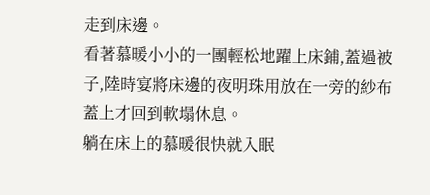走到床邊。
看著慕暖小小的一團輕松地躍上床鋪,蓋過被子,陸時宴將床邊的夜明珠用放在一旁的紗布蓋上才回到軟塌休息。
躺在床上的慕暖很快就入眠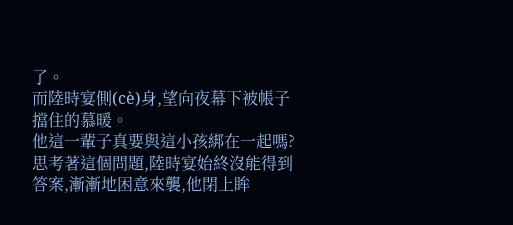了。
而陸時宴側(cè)身,望向夜幕下被帳子擋住的慕暖。
他這一輩子真要與這小孩綁在一起嗎?
思考著這個問題,陸時宴始終沒能得到答案,漸漸地困意來襲,他閉上眸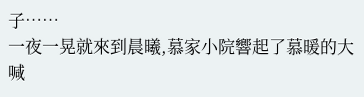子……
一夜一晃就來到晨曦,慕家小院響起了慕暖的大喊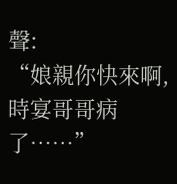聲:
“娘親你快來啊,時宴哥哥病了……”